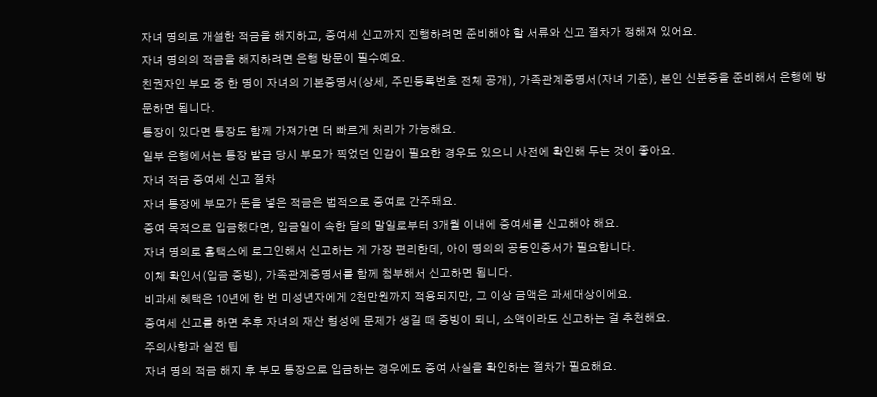자녀 명의로 개설한 적금을 해지하고, 증여세 신고까지 진행하려면 준비해야 할 서류와 신고 절차가 정해져 있어요.
자녀 명의의 적금을 해지하려면 은행 방문이 필수예요.
친권자인 부모 중 한 명이 자녀의 기본증명서(상세, 주민등록번호 전체 공개), 가족관계증명서(자녀 기준), 본인 신분증을 준비해서 은행에 방문하면 됩니다.
통장이 있다면 통장도 함께 가져가면 더 빠르게 처리가 가능해요.
일부 은행에서는 통장 발급 당시 부모가 찍었던 인감이 필요한 경우도 있으니 사전에 확인해 두는 것이 좋아요.
자녀 적금 증여세 신고 절차
자녀 통장에 부모가 돈을 넣은 적금은 법적으로 증여로 간주돼요.
증여 목적으로 입금했다면, 입금일이 속한 달의 말일로부터 3개월 이내에 증여세를 신고해야 해요.
자녀 명의로 홈택스에 로그인해서 신고하는 게 가장 편리한데, 아이 명의의 공동인증서가 필요합니다.
이체 확인서(입금 증빙), 가족관계증명서를 함께 첨부해서 신고하면 됩니다.
비과세 혜택은 10년에 한 번 미성년자에게 2천만원까지 적용되지만, 그 이상 금액은 과세대상이에요.
증여세 신고를 하면 추후 자녀의 재산 형성에 문제가 생길 때 증빙이 되니, 소액이라도 신고하는 걸 추천해요.
주의사항과 실전 팁
자녀 명의 적금 해지 후 부모 통장으로 입금하는 경우에도 증여 사실을 확인하는 절차가 필요해요.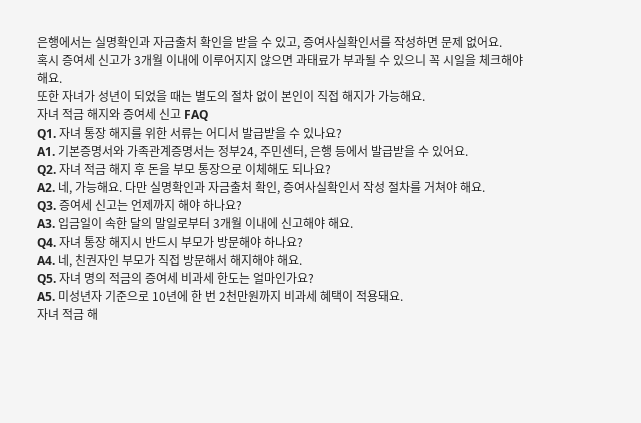은행에서는 실명확인과 자금출처 확인을 받을 수 있고, 증여사실확인서를 작성하면 문제 없어요.
혹시 증여세 신고가 3개월 이내에 이루어지지 않으면 과태료가 부과될 수 있으니 꼭 시일을 체크해야 해요.
또한 자녀가 성년이 되었을 때는 별도의 절차 없이 본인이 직접 해지가 가능해요.
자녀 적금 해지와 증여세 신고 FAQ
Q1. 자녀 통장 해지를 위한 서류는 어디서 발급받을 수 있나요?
A1. 기본증명서와 가족관계증명서는 정부24, 주민센터, 은행 등에서 발급받을 수 있어요.
Q2. 자녀 적금 해지 후 돈을 부모 통장으로 이체해도 되나요?
A2. 네, 가능해요. 다만 실명확인과 자금출처 확인, 증여사실확인서 작성 절차를 거쳐야 해요.
Q3. 증여세 신고는 언제까지 해야 하나요?
A3. 입금일이 속한 달의 말일로부터 3개월 이내에 신고해야 해요.
Q4. 자녀 통장 해지시 반드시 부모가 방문해야 하나요?
A4. 네, 친권자인 부모가 직접 방문해서 해지해야 해요.
Q5. 자녀 명의 적금의 증여세 비과세 한도는 얼마인가요?
A5. 미성년자 기준으로 10년에 한 번 2천만원까지 비과세 혜택이 적용돼요.
자녀 적금 해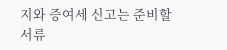지와 증여세 신고는 준비할 서류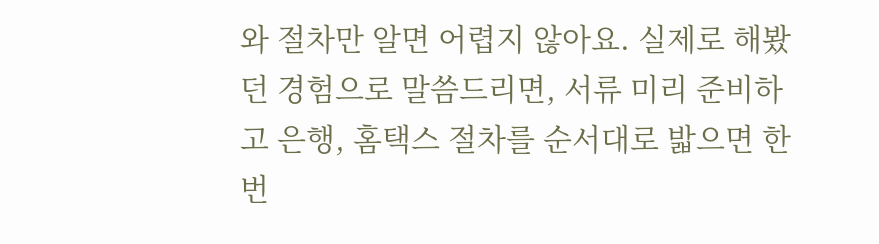와 절차만 알면 어렵지 않아요. 실제로 해봤던 경험으로 말씀드리면, 서류 미리 준비하고 은행, 홈택스 절차를 순서대로 밟으면 한 번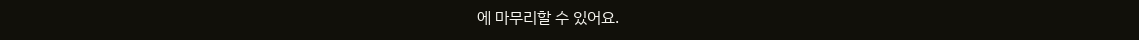에 마무리할 수 있어요.